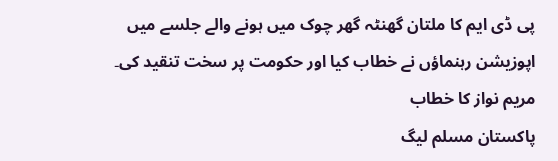پی ڈی ایم کا ملتان گھنٹہ گھر چوک میں ہونے والے جلسے میں اپوزیشن رہنماؤں نے خطاب کیا اور حکومت پر سخت تنقید کی۔
مریم نواز کا خطاب
پاکستان مسلم لیگ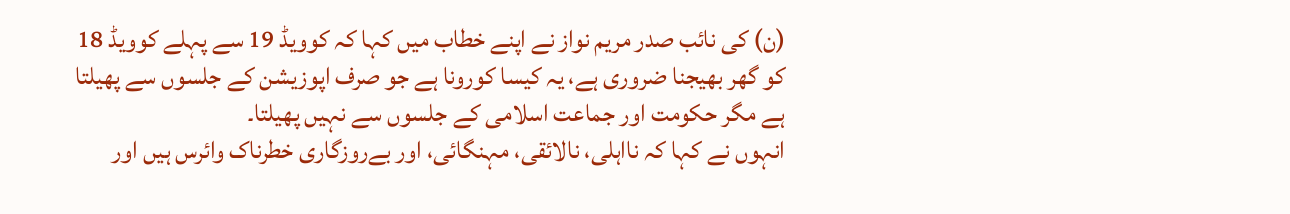(ن) کی نائب صدر مریم نواز نے اپنے خطاب میں کہا کہ کوویڈ 19 سے پہلے کوویڈ 18 کو گھر بھیجنا ضروری ہے، یہ کیسا کورونا ہے جو صرف اپوزیشن کے جلسوں سے پھیلتا ہے مگر حکومت اور جماعت اسلامی کے جلسوں سے نہیں پھیلتا۔
انہوں نے کہا کہ نااہلی، نالائقی، مہنگائی، اور بےروزگاری خطرناک وائرس ہیں اور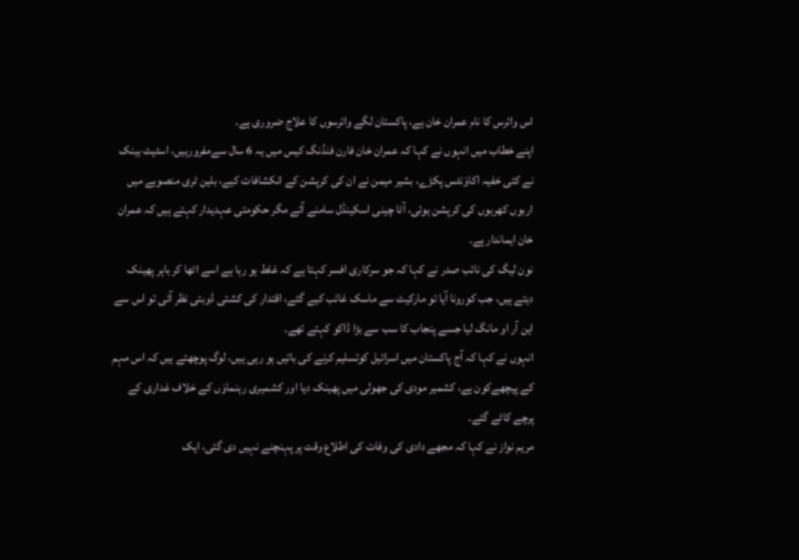اس وائرس کا نام عمران خان ہے، پاکستان لگے وائرسوں کا علاج ضروری ہے۔
اپنے خطاب میں انہوں نے کہا کہ عمران خان فارن فنڈنگ کیس میں یہ 6 سال سےمفرورہیں، اسٹیٹ بینک نے کئی خفیہ اکاوَنٹس پکڑے، بشیر میمن نے ان کی کرپشن کے انکشافات کیے، بلین ٹری منصوبے میں اربوں کھربوں کی کرپشن ہوئی، آٹا چینی اسکینڈل سامنے آئے مگر حکومتی عہدیدار کہتے ہیں کہ عمران خان ایماندار ہے۔
نون لیگ کی نائب صدر نے کہا کہ جو سرکاری افسر کہتا ہے کہ غلط ہو رہا ہے اسے اٹھا کر باہر پھینک دیتے ہیں، جب کورونا آیا تو مارکیٹ سے ماسک غائب کیے گئے، اقتدار کی کشتی ڈوبتی نظر آئی تو اس سے این آر او مانگ لیا جسے پنجاب کا سب سے بڑا ڈاکو کہتے تھے۔
انہوں نے کہا کہ آج پاکستان میں اسرائیل کوتسلیم کرنے کی باتیں ہو رہی ہیں، لوگ پوچھتے ہیں کہ اس مہم کے پیچھےکون ہے، کشمیر مودی کی جھولی میں پھینک دیا اور کشمیری رہنماوَں کے خلاف غداری کے پرچے کاٹے گئے۔
مریم نواز نے کہا کہ مجھے دادی کی وفات کی اطلاع وقت پر پہنچنے نہیں دی گئی، ایک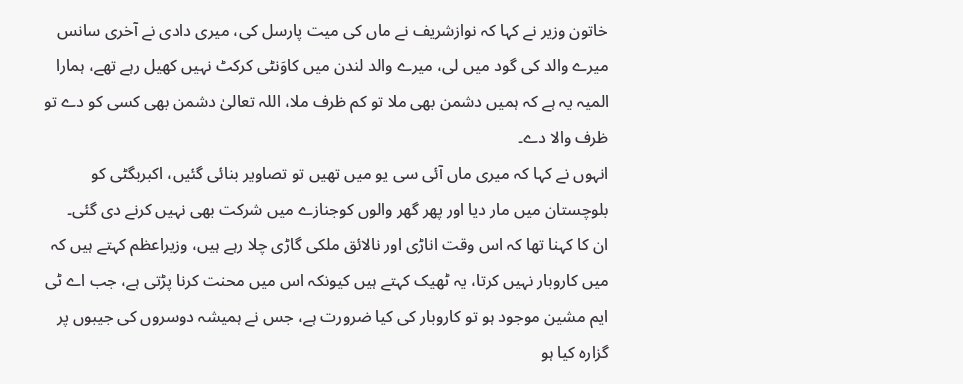خاتون وزیر نے کہا کہ نوازشریف نے ماں کی میت پارسل کی، میری دادی نے آخری سانس میرے والد کی گود میں لی، میرے والد لندن میں کاوَنٹی کرکٹ نہیں کھیل رہے تھے، ہمارا المیہ یہ ہے کہ ہمیں دشمن بھی ملا تو کم ظرف ملا، اللہ تعالیٰ دشمن بھی کسی کو دے تو ظرف والا دے۔
انہوں نے کہا کہ میری ماں آئی سی یو میں تھیں تو تصاویر بنائی گئیں، اکبربگٹی کو بلوچستان میں مار دیا اور پھر گھر والوں کوجنازے میں شرکت بھی نہیں کرنے دی گئی۔
ان کا کہنا تھا کہ اس وقت اناڑی اور نالائق ملکی گاڑی چلا رہے ہیں، وزیراعظم کہتے ہیں کہ میں کاروبار نہیں کرتا، یہ ٹھیک کہتے ہیں کیونکہ اس میں محنت کرنا پڑتی ہے، جب اے ٹی ایم مشین موجود ہو تو کاروبار کی کیا ضرورت ہے، جس نے ہمیشہ دوسروں کی جیبوں پر گزارہ کیا ہو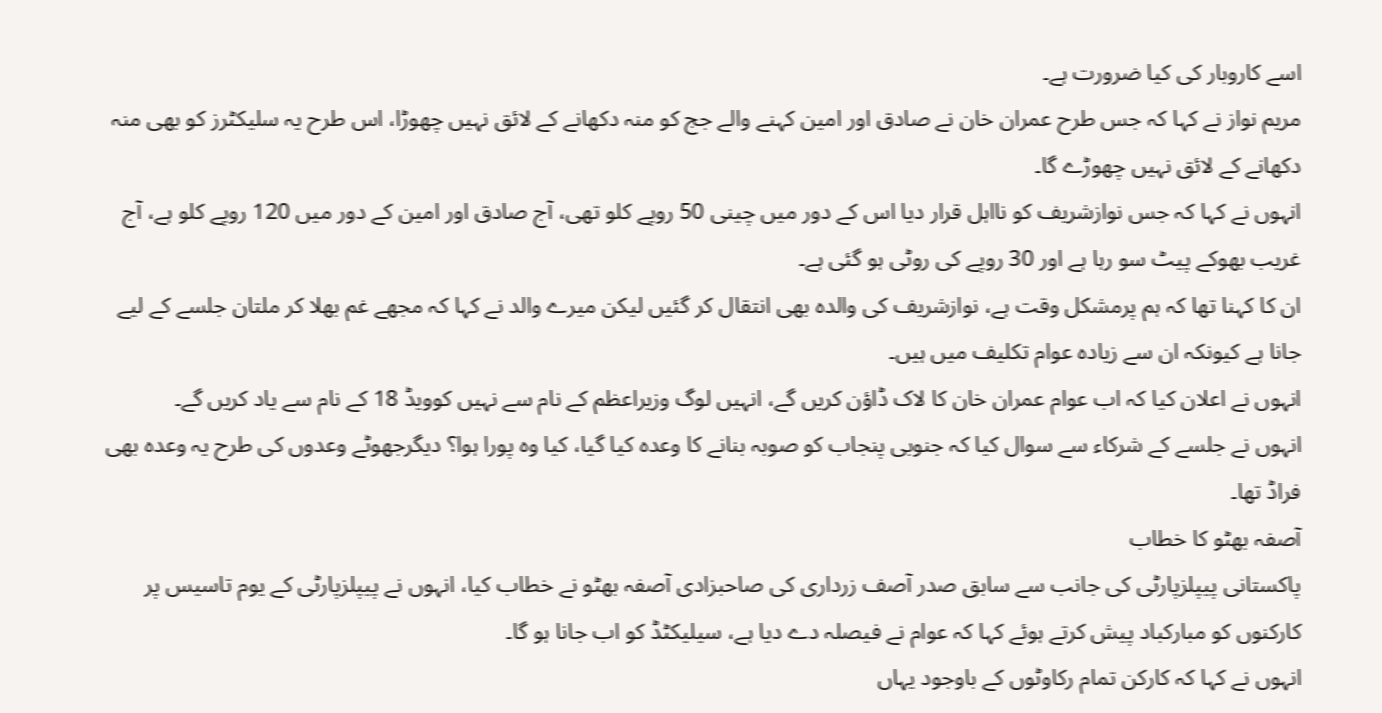اسے کاروبار کی کیا ضرورت ہے۔
مریم نواز نے کہا کہ جس طرح عمران خان نے صادق اور امین کہنے والے جج کو منہ دکھانے کے لائق نہیں چھوڑا، اس طرح یہ سلیکٹرز کو بھی منہ دکھانے کے لائق نہیں چھوڑے گا۔
انہوں نے کہا کہ جس نوازشریف کو نااہل قرار دیا اس کے دور میں چینی 50 روپے کلو تھی، آج صادق اور امین کے دور میں 120 روپے کلو ہے، آج غریب بھوکے پیٹ سو رہا ہے اور 30 روپے کی روٹی ہو گئی ہے۔
ان کا کہنا تھا کہ ہم پرمشکل وقت ہے، نوازشریف کی والدہ بھی انتقال کر گئیں لیکن میرے والد نے کہا کہ مجھے غم بھلا کر ملتان جلسے کے لیے جانا ہے کیونکہ ان سے زیادہ عوام تکلیف میں ہیں۔
انہوں نے اعلان کیا کہ اب عوام عمران خان کا لاک ڈاؤن کریں گے، انہیں لوگ وزیراعظم کے نام سے نہیں کوویڈ 18 کے نام سے یاد کریں گے۔
انہوں نے جلسے کے شرکاء سے سوال کیا کہ جنوبی پنجاب کو صوبہ بنانے کا وعدہ کیا گیا، کیا وہ پورا ہوا؟ دیگرجھوٹے وعدوں کی طرح یہ وعدہ بھی فراڈ تھا۔
آصفہ بھٹو کا خطاب
پاکستانی پیپلزپارٹی کی جانب سے سابق صدر آصف زرداری کی صاحبزادی آصفہ بھٹو نے خطاب کیا، انہوں نے پیپلزپارٹی کے یوم تاسیس پر کارکنوں کو مبارکباد پیش کرتے ہوئے کہا کہ عوام نے فیصلہ دے دیا ہے، سیلیکٹڈ کو اب جانا ہو گا۔
انہوں نے کہا کہ کارکن تمام رکاوٹوں کے باوجود یہاں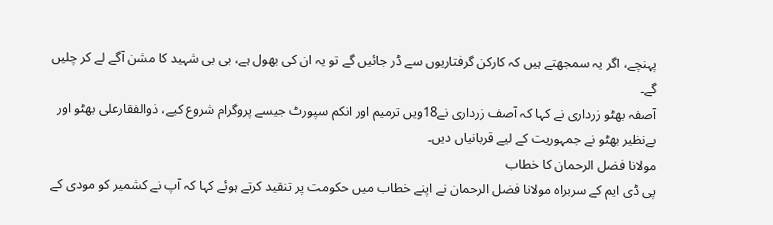پہنچے، اگر یہ سمجھتے ہیں کہ کارکن گرفتاریوں سے ڈر جائیں گے تو یہ ان کی بھول ہے، بی بی شہید کا مشن آگے لے کر چلیں گے۔
آصفہ بھٹو زرداری نے کہا کہ آصف زرداری نے18ویں ترمیم اور انکم سپورٹ جیسے پروگرام شروع کیے، ذوالفقارعلی بھٹو اور بےنظیر بھٹو نے جمہوریت کے لیے قربانیاں دیں۔
مولانا فضل الرحمان کا خطاب
پی ڈی ایم کے سربراہ مولانا فضل الرحمان نے اپنے خطاب میں حکومت پر تنقید کرتے ہوئے کہا کہ آپ نے کشمیر کو مودی کے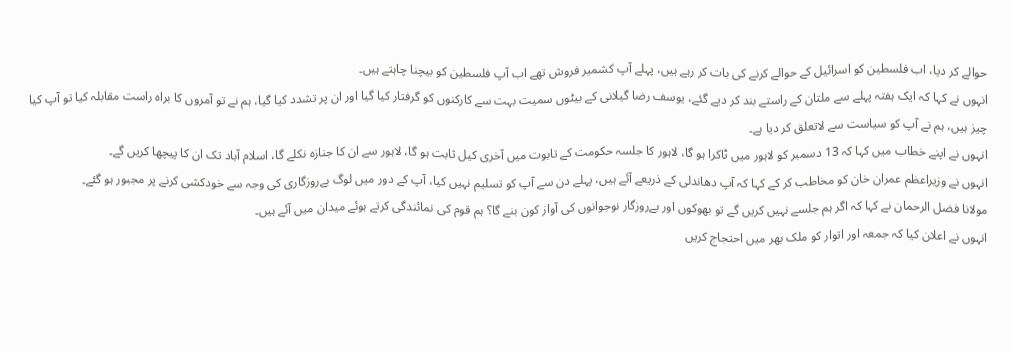حوالے کر دیا، اب فلسطین کو اسرائیل کے حوالے کرنے کی بات کر رہے ہیں، پہلے آپ کشمیر فروش تھے اب آپ فلسطین کو بیچنا چاہتے ہیں۔
انہوں نے کہا کہ ایک ہفتہ پہلے سے ملتان کے راستے بند کر دیے گئے، یوسف رضا گیلانی کے بیٹوں سمیت بہت سے کارکنوں کو گرفتار کیا گیا اور ان پر تشدد کیا گیا، ہم نے تو آمروں کا براہ راست مقابلہ کیا تو آپ کیا چیز ہیں، ہم نے آپ کو سیاست سے لاتعلق کر دیا ہے۔
انہوں نے اپنے خطاب میں کہا کہ 13 دسمبر کو لاہور میں ٹاکرا ہو گا، لاہور کا جلسہ حکومت کے تابوت میں آخری کیل ثابت ہو گا، لاہور سے ان کا جنازہ نکلے گا، اسلام آباد تک ان کا پیچھا کریں گے۔
انہوں نے وزیراعظم عمران خان کو مخاطب کر کے کہا کہ آپ دھاندلی کے ذریعے آئے ہیں، پہلے دن سے آپ کو تسلیم نہیں کیا، آپ کے دور میں لوگ بےروزگاری کی وجہ سے خودکشی کرنے پر مجبور ہو گئے۔
مولانا فضل الرحمان نے کہا کہ اگر ہم جلسے نہیں کریں گے تو بھوکوں اور بےروزگار نوجوانوں کی آواز کون بنے گا؟ ہم قوم کی نمائندگی کرتے ہوئے میدان میں آئے ہیں۔
انہوں نے اعلان کیا کہ جمعہ اور اتوار کو ملک بھر میں احتجاج کریں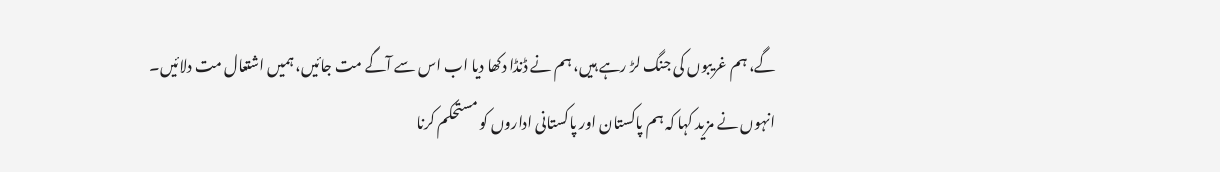گے، ہم غریبوں کی جنگ لڑ رہے ہیں، ہم نے ڈنڈا دکھا دیا اب اس سے آگے مت جائیں، ہمیں اشتعال مت دلائیں۔
انہوں نے مزید کہا کہ ہم پاکستان اور پاکستانی اداروں کو مستحکم کرنا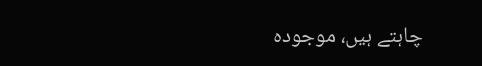چاہتے ہیں، موجودہ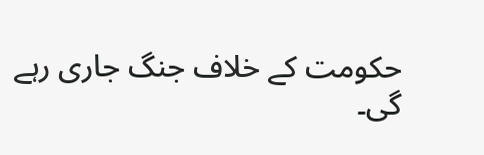حکومت کے خلاف جنگ جاری رہے گی۔